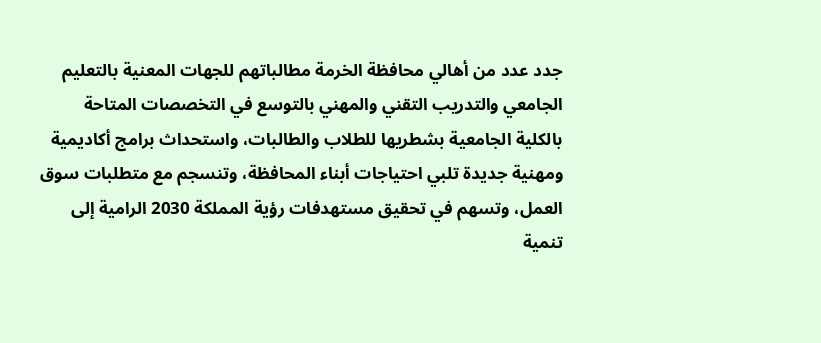جدد عدد من أهالي محافظة الخرمة مطالباتهم للجهات المعنية بالتعليم الجامعي والتدريب التقني والمهني بالتوسع في التخصصات المتاحة بالكلية الجامعية بشطريها للطلاب والطالبات، واستحداث برامج أكاديمية ومهنية جديدة تلبي احتياجات أبناء المحافظة، وتنسجم مع متطلبات سوق العمل، وتسهم في تحقيق مستهدفات رؤية المملكة 2030 الرامية إلى تنمية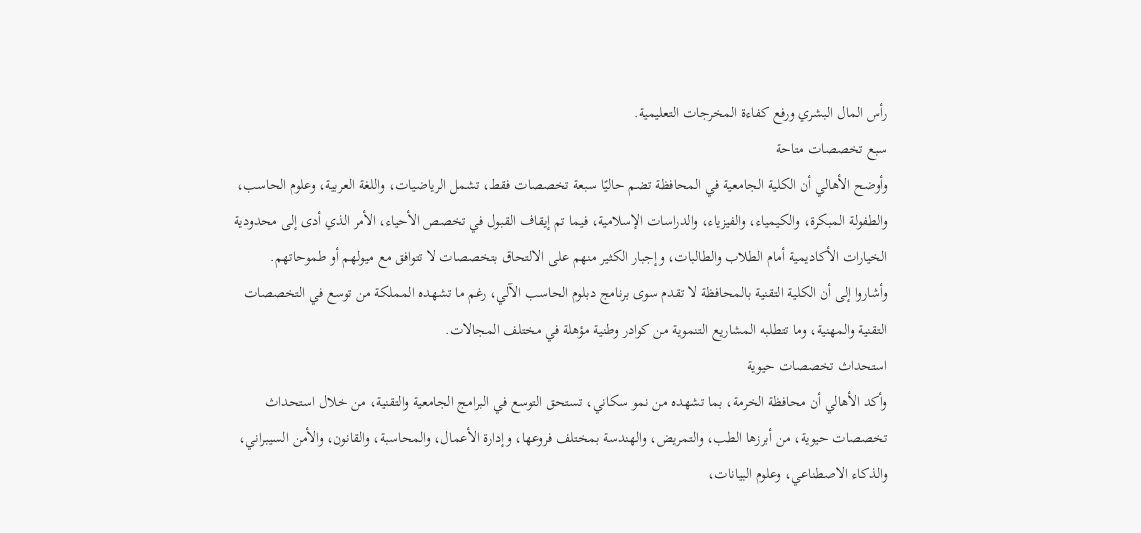رأس المال البشري ورفع كفاءة المخرجات التعليمية.
سبع تخصصات متاحة
وأوضح الأهالي أن الكلية الجامعية في المحافظة تضم حاليًا سبعة تخصصات فقط، تشمل الرياضيات، واللغة العربية، وعلوم الحاسب، والطفولة المبكرة، والكيمياء، والفيزياء، والدراسات الإسلامية، فيما تم إيقاف القبول في تخصص الأحياء، الأمر الذي أدى إلى محدودية الخيارات الأكاديمية أمام الطلاب والطالبات، وإجبار الكثير منهم على الالتحاق بتخصصات لا تتوافق مع ميولهم أو طموحاتهم.
وأشاروا إلى أن الكلية التقنية بالمحافظة لا تقدم سوى برنامج دبلوم الحاسب الآلي، رغم ما تشهده المملكة من توسع في التخصصات التقنية والمهنية، وما تتطلبه المشاريع التنموية من كوادر وطنية مؤهلة في مختلف المجالات.
استحداث تخصصات حيوية
وأكد الأهالي أن محافظة الخرمة، بما تشهده من نمو سكاني، تستحق التوسع في البرامج الجامعية والتقنية، من خلال استحداث تخصصات حيوية، من أبرزها الطب، والتمريض، والهندسة بمختلف فروعها، وإدارة الأعمال، والمحاسبة، والقانون، والأمن السيبراني، والذكاء الاصطناعي، وعلوم البيانات،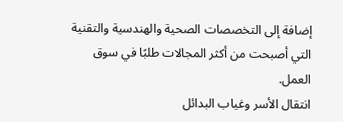إضافة إلى التخصصات الصحية والهندسية والتقنية التي أصبحت من أكثر المجالات طلبًا في سوق العمل.
انتقال الأسر وغياب البدائل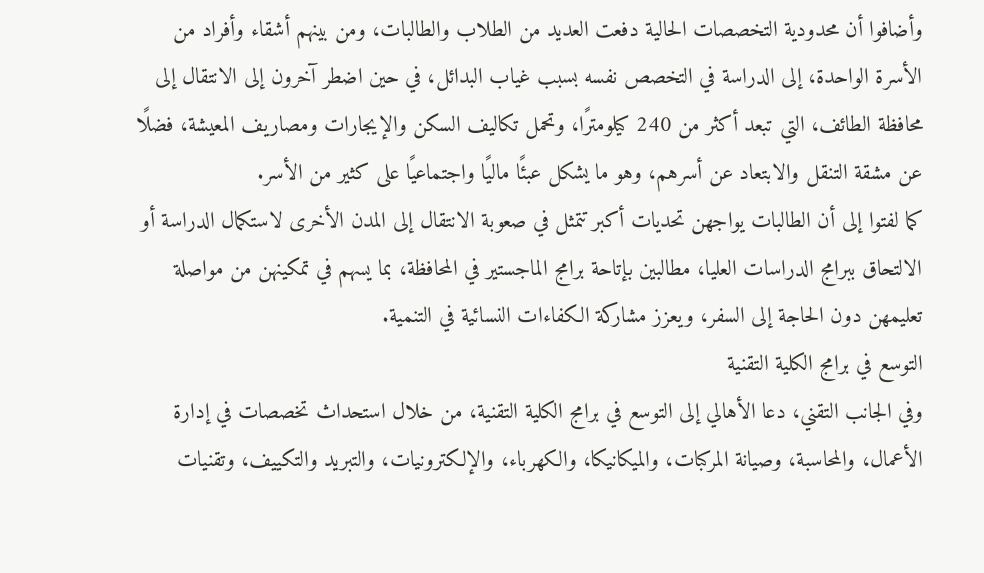وأضافوا أن محدودية التخصصات الحالية دفعت العديد من الطلاب والطالبات، ومن بينهم أشقاء وأفراد من الأسرة الواحدة، إلى الدراسة في التخصص نفسه بسبب غياب البدائل، في حين اضطر آخرون إلى الانتقال إلى محافظة الطائف، التي تبعد أكثر من 240 كيلومترًا، وتحمل تكاليف السكن والإيجارات ومصاريف المعيشة، فضلًا عن مشقة التنقل والابتعاد عن أسرهم، وهو ما يشكل عبئًا ماليًا واجتماعيًا على كثير من الأسر.
كما لفتوا إلى أن الطالبات يواجهن تحديات أكبر تتمثل في صعوبة الانتقال إلى المدن الأخرى لاستكمال الدراسة أو الالتحاق ببرامج الدراسات العليا، مطالبين بإتاحة برامج الماجستير في المحافظة، بما يسهم في تمكينهن من مواصلة تعليمهن دون الحاجة إلى السفر، ويعزز مشاركة الكفاءات النسائية في التنمية.
التوسع في برامج الكلية التقنية
وفي الجانب التقني، دعا الأهالي إلى التوسع في برامج الكلية التقنية، من خلال استحداث تخصصات في إدارة الأعمال، والمحاسبة، وصيانة المركبات، والميكانيكا، والكهرباء، والإلكترونيات، والتبريد والتكييف، وتقنيات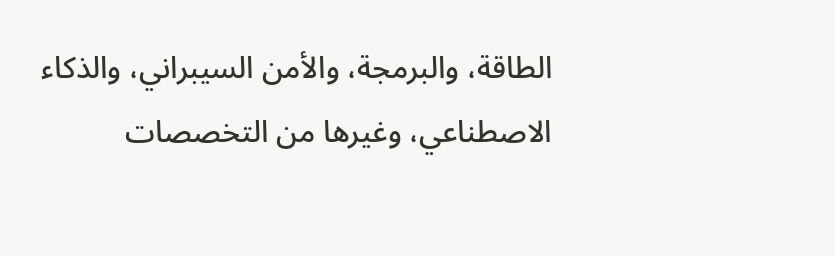الطاقة، والبرمجة، والأمن السيبراني، والذكاء الاصطناعي، وغيرها من التخصصات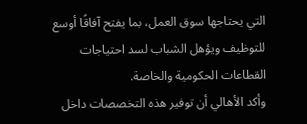التي يحتاجها سوق العمل، بما يفتح آفاقًا أوسع للتوظيف ويؤهل الشباب لسد احتياجات القطاعات الحكومية والخاصة.
وأكد الأهالي أن توفير هذه التخصصات داخل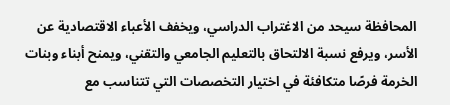المحافظة سيحد من الاغتراب الدراسي، ويخفف الأعباء الاقتصادية عن الأسر، ويرفع نسبة الالتحاق بالتعليم الجامعي والتقني، ويمنح أبناء وبنات الخرمة فرصًا متكافئة في اختيار التخصصات التي تتناسب مع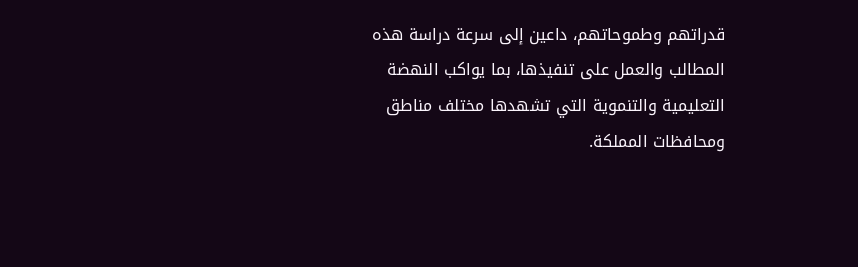قدراتهم وطموحاتهم، داعين إلى سرعة دراسة هذه المطالب والعمل على تنفيذها، بما يواكب النهضة التعليمية والتنموية التي تشهدها مختلف مناطق ومحافظات المملكة.